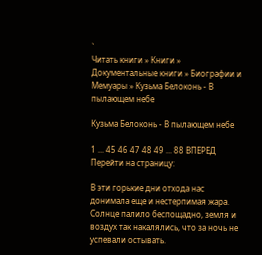`
Читать книги » Книги » Документальные книги » Биографии и Мемуары » Кузьма Белоконь - В пылающем небе

Кузьма Белоконь - В пылающем небе

1 ... 45 46 47 48 49 ... 88 ВПЕРЕД
Перейти на страницу:

В эти горькие дни отхода нас донимала еще и нестерпимая жара. Солнце палило беспощадно, земля и воздух так накалялись, что за ночь не успевали остывать.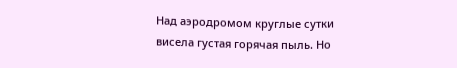Над аэродромом круглые сутки висела густая горячая пыль. Но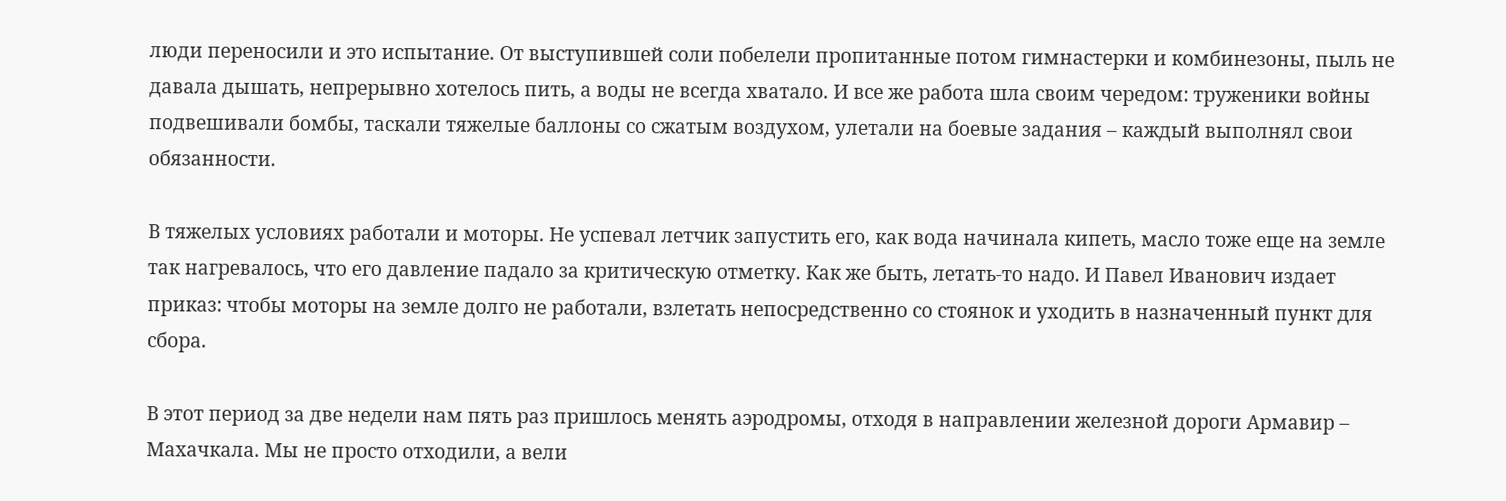люди переносили и это испытание. От выступившей соли побелели пропитанные потом гимнастерки и комбинезоны, пыль не давала дышать, непрерывно хотелось пить, а воды не всегда хватало. И все же работа шла своим чередом: труженики войны подвешивали бомбы, таскали тяжелые баллоны со сжатым воздухом, улетали на боевые задания – каждый выполнял свои обязанности.

В тяжелых условиях работали и моторы. Не успевал летчик запустить его, как вода начинала кипеть, масло тоже еще на земле так нагревалось, что его давление падало за критическую отметку. Как же быть, летать-то надо. И Павел Иванович издает приказ: чтобы моторы на земле долго не работали, взлетать непосредственно со стоянок и уходить в назначенный пункт для сбора.

В этот период за две недели нам пять раз пришлось менять аэродромы, отходя в направлении железной дороги Армавир – Махачкала. Мы не просто отходили, а вели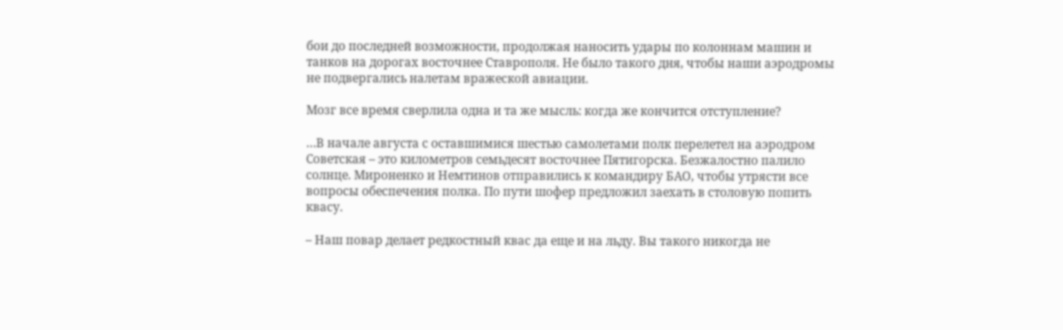бои до последней возможности, продолжая наносить удары по колоннам машин и танков на дорогах восточнее Ставрополя. Не было такого дня, чтобы наши аэродромы не подвергались налетам вражеской авиации.

Мозг все время сверлила одна и та же мысль: когда же кончится отступление?

…В начале августа с оставшимися шестью самолетами полк перелетел на аэродром Советская – это километров семьдесят восточнее Пятигорска. Безжалостно палило солнце. Мироненко и Немтинов отправились к командиру БАО, чтобы утрясти все вопросы обеспечения полка. По пути шофер предложил заехать в столовую попить квасу.

– Наш повар делает редкостный квас да еще и на льду. Вы такого никогда не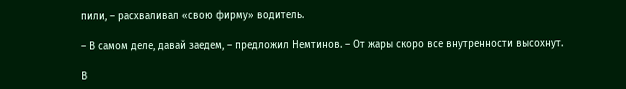пили, – расхваливал «свою фирму» водитель.

– В самом деле, давай заедем, – предложил Немтинов. – От жары скоро все внутренности высохнут.

В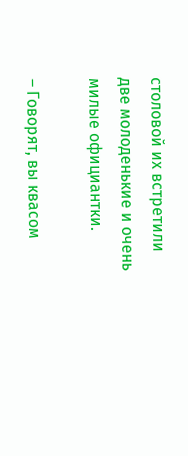столовой их встретили две молоденькие и очень милые официантки.

– Говорят, вы квасом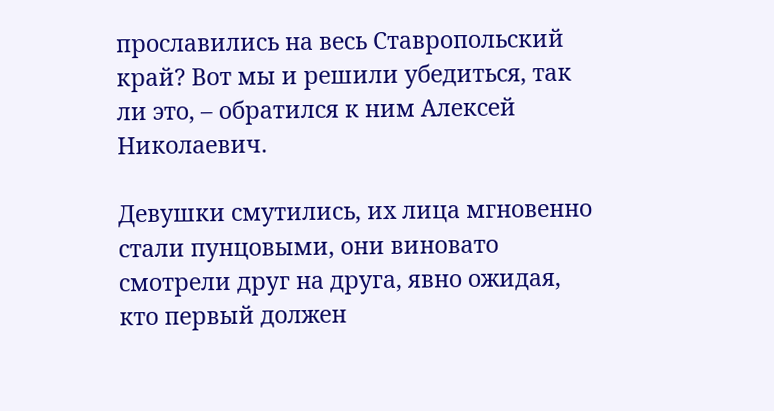прославились на весь Ставропольский край? Вот мы и решили убедиться, так ли это, – обратился к ним Алексей Николаевич.

Девушки смутились, их лица мгновенно стали пунцовыми, они виновато смотрели друг на друга, явно ожидая, кто первый должен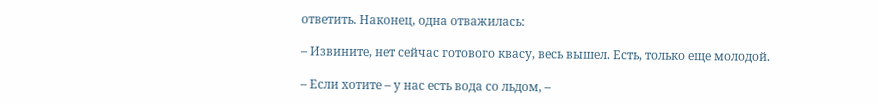ответить. Наконец, одна отважилась:

– Извините, нет сейчас готового квасу, весь вышел. Есть, только еще молодой.

– Если хотите – у нас есть вода со льдом, –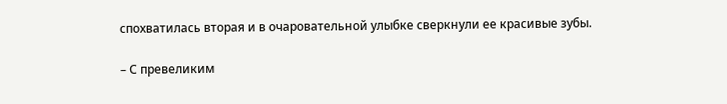спохватилась вторая и в очаровательной улыбке сверкнули ее красивые зубы.

– С превеликим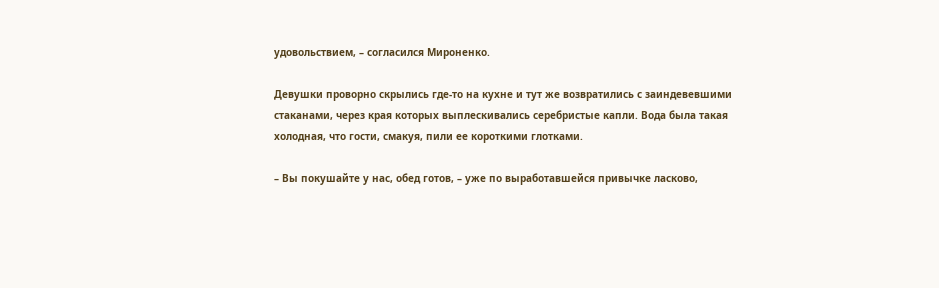удовольствием, – согласился Мироненко.

Девушки проворно скрылись где-то на кухне и тут же возвратились с заиндевевшими стаканами, через края которых выплескивались серебристые капли. Вода была такая холодная, что гости, смакуя, пили ее короткими глотками.

– Вы покушайте у нас, обед готов, – уже по выработавшейся привычке ласково,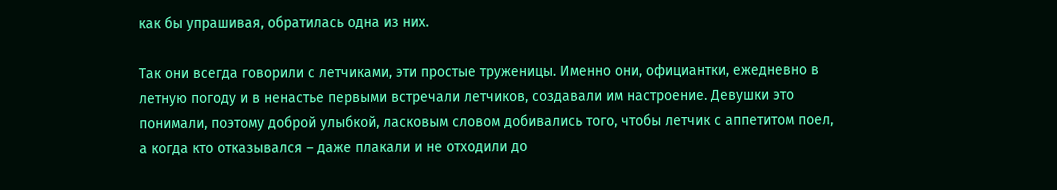как бы упрашивая, обратилась одна из них.

Так они всегда говорили с летчиками, эти простые труженицы. Именно они, официантки, ежедневно в летную погоду и в ненастье первыми встречали летчиков, создавали им настроение. Девушки это понимали, поэтому доброй улыбкой, ласковым словом добивались того, чтобы летчик с аппетитом поел, а когда кто отказывался – даже плакали и не отходили до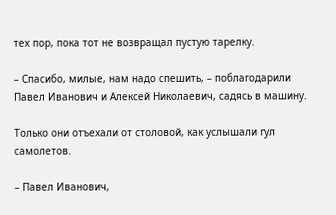тех пор, пока тот не возвращал пустую тарелку.

– Спасибо, милые, нам надо спешить, – поблагодарили Павел Иванович и Алексей Николаевич, садясь в машину.

Только они отъехали от столовой, как услышали гул самолетов.

– Павел Иванович,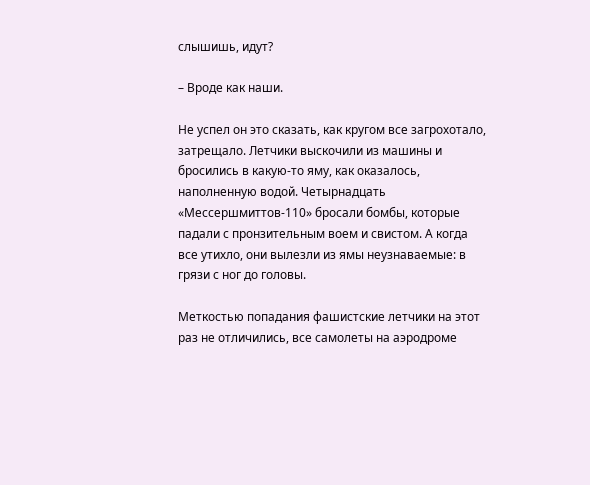слышишь, идут?

– Вроде как наши.

Не успел он это сказать, как кругом все загрохотало, затрещало. Летчики выскочили из машины и бросились в какую-то яму, как оказалось, наполненную водой. Четырнадцать «Мессершмиттов-110» бросали бомбы, которые падали с пронзительным воем и свистом. А когда все утихло, они вылезли из ямы неузнаваемые: в грязи с ног до головы.

Меткостью попадания фашистские летчики на этот раз не отличились, все самолеты на аэродроме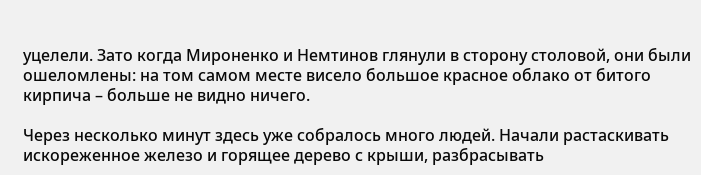уцелели. Зато когда Мироненко и Немтинов глянули в сторону столовой, они были ошеломлены: на том самом месте висело большое красное облако от битого кирпича – больше не видно ничего.

Через несколько минут здесь уже собралось много людей. Начали растаскивать искореженное железо и горящее дерево с крыши, разбрасывать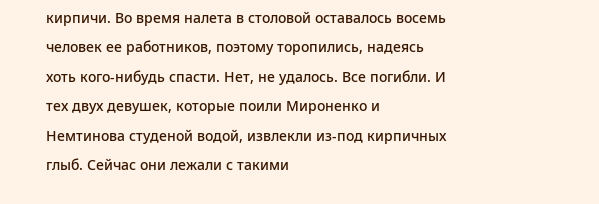кирпичи. Во время налета в столовой оставалось восемь человек ее работников, поэтому торопились, надеясь хоть кого-нибудь спасти. Нет, не удалось. Все погибли. И тех двух девушек, которые поили Мироненко и Немтинова студеной водой, извлекли из-под кирпичных глыб. Сейчас они лежали с такими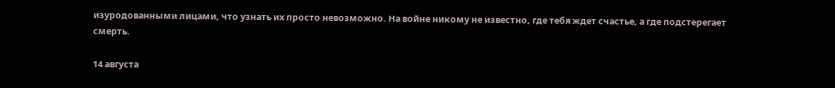изуродованными лицами, что узнать их просто невозможно. На войне никому не известно, где тебя ждет счастье, а где подстерегает смерть.

14 августа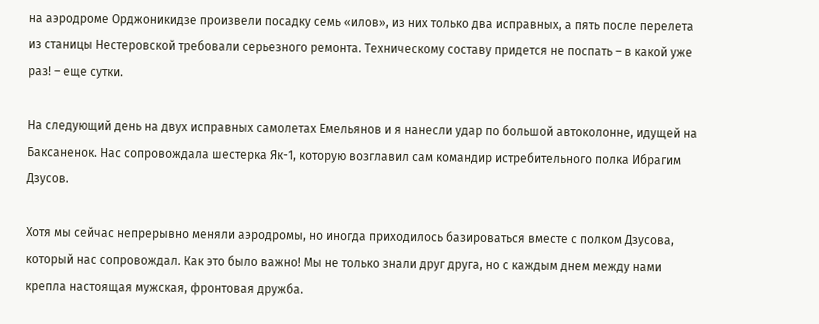на аэродроме Орджоникидзе произвели посадку семь «илов», из них только два исправных, а пять после перелета из станицы Нестеровской требовали серьезного ремонта. Техническому составу придется не поспать – в какой уже раз! – еще сутки.

На следующий день на двух исправных самолетах Емельянов и я нанесли удар по большой автоколонне, идущей на Баксаненок. Нас сопровождала шестерка Як-1, которую возглавил сам командир истребительного полка Ибрагим Дзусов.

Хотя мы сейчас непрерывно меняли аэродромы, но иногда приходилось базироваться вместе с полком Дзусова, который нас сопровождал. Как это было важно! Мы не только знали друг друга, но с каждым днем между нами крепла настоящая мужская, фронтовая дружба.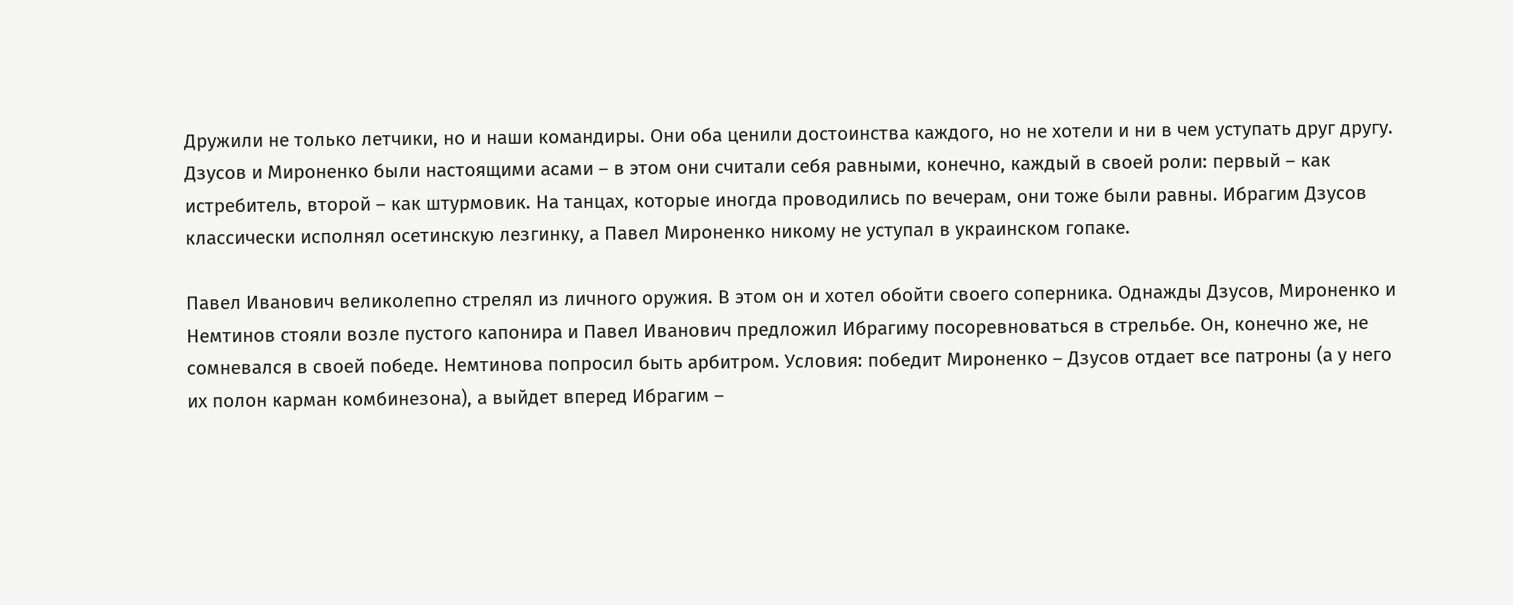Дружили не только летчики, но и наши командиры. Они оба ценили достоинства каждого, но не хотели и ни в чем уступать друг другу. Дзусов и Мироненко были настоящими асами – в этом они считали себя равными, конечно, каждый в своей роли: первый – как истребитель, второй – как штурмовик. На танцах, которые иногда проводились по вечерам, они тоже были равны. Ибрагим Дзусов классически исполнял осетинскую лезгинку, а Павел Мироненко никому не уступал в украинском гопаке.

Павел Иванович великолепно стрелял из личного оружия. В этом он и хотел обойти своего соперника. Однажды Дзусов, Мироненко и Немтинов стояли возле пустого капонира и Павел Иванович предложил Ибрагиму посоревноваться в стрельбе. Он, конечно же, не сомневался в своей победе. Немтинова попросил быть арбитром. Условия: победит Мироненко – Дзусов отдает все патроны (а у него их полон карман комбинезона), а выйдет вперед Ибрагим –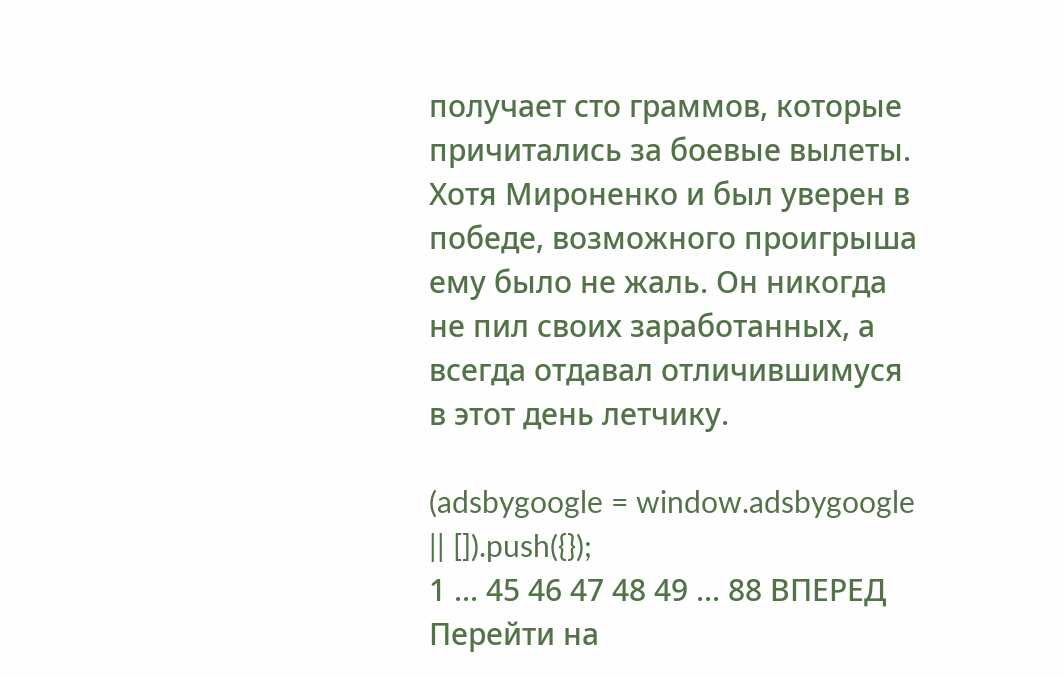получает сто граммов, которые причитались за боевые вылеты. Хотя Мироненко и был уверен в победе, возможного проигрыша ему было не жаль. Он никогда не пил своих заработанных, а всегда отдавал отличившимуся в этот день летчику.

(adsbygoogle = window.adsbygoogle || []).push({});
1 ... 45 46 47 48 49 ... 88 ВПЕРЕД
Перейти на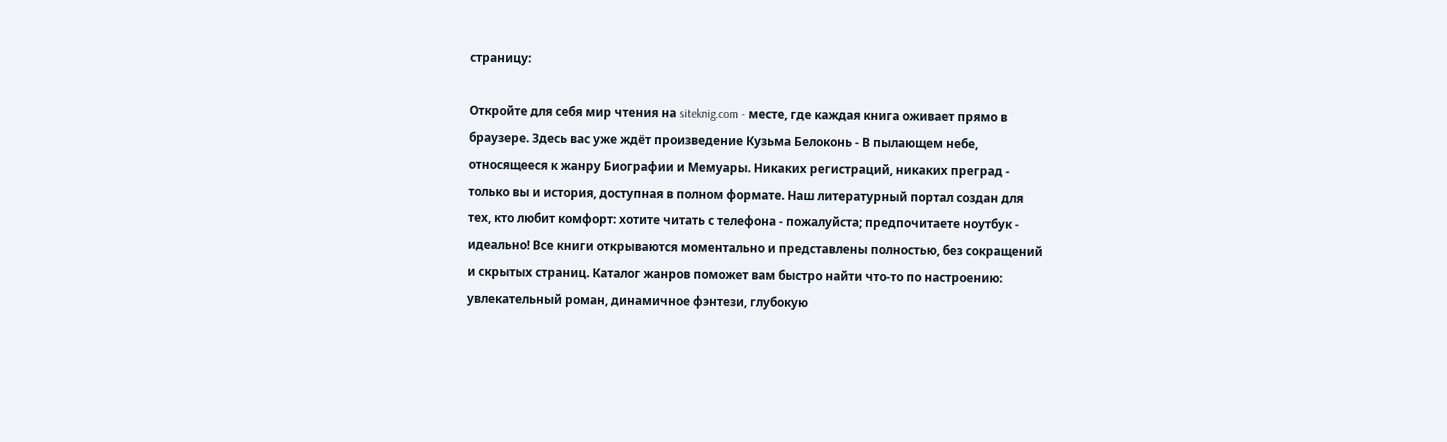страницу:

Откройте для себя мир чтения на siteknig.com - месте, где каждая книга оживает прямо в браузере. Здесь вас уже ждёт произведение Кузьма Белоконь - В пылающем небе, относящееся к жанру Биографии и Мемуары. Никаких регистраций, никаких преград - только вы и история, доступная в полном формате. Наш литературный портал создан для тех, кто любит комфорт: хотите читать с телефона - пожалуйста; предпочитаете ноутбук - идеально! Все книги открываются моментально и представлены полностью, без сокращений и скрытых страниц. Каталог жанров поможет вам быстро найти что-то по настроению: увлекательный роман, динамичное фэнтези, глубокую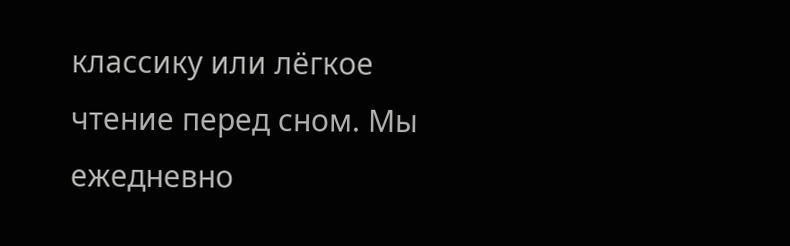классику или лёгкое чтение перед сном. Мы ежедневно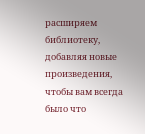расширяем библиотеку, добавляя новые произведения, чтобы вам всегда было что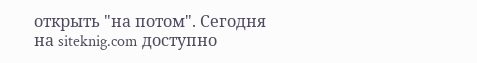открыть "на потом". Сегодня на siteknig.com доступно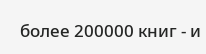более 200000 книг - и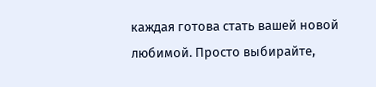каждая готова стать вашей новой любимой. Просто выбирайте,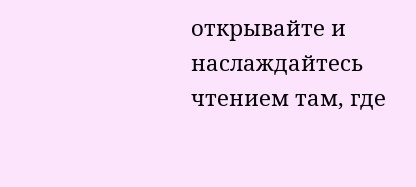открывайте и наслаждайтесь чтением там, где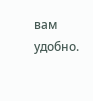вам удобно.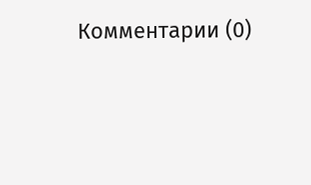Комментарии (0)